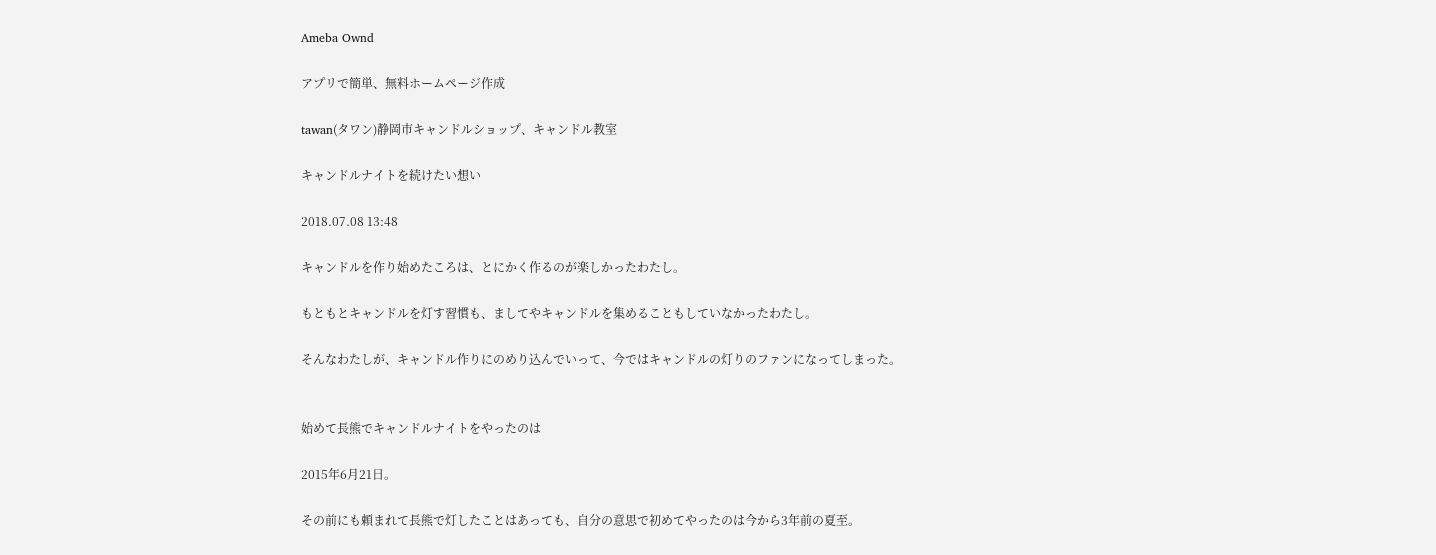Ameba Ownd

アプリで簡単、無料ホームページ作成

tawan(タワン)静岡市キャンドルショップ、キャンドル教室

キャンドルナイトを続けたい想い

2018.07.08 13:48

キャンドルを作り始めたころは、とにかく作るのが楽しかったわたし。

もともとキャンドルを灯す習慣も、ましてやキャンドルを集めることもしていなかったわたし。

そんなわたしが、キャンドル作りにのめり込んでいって、今ではキャンドルの灯りのファンになってしまった。


始めて長熊でキャンドルナイトをやったのは

2015年6月21日。

その前にも頼まれて長熊で灯したことはあっても、自分の意思で初めてやったのは今から3年前の夏至。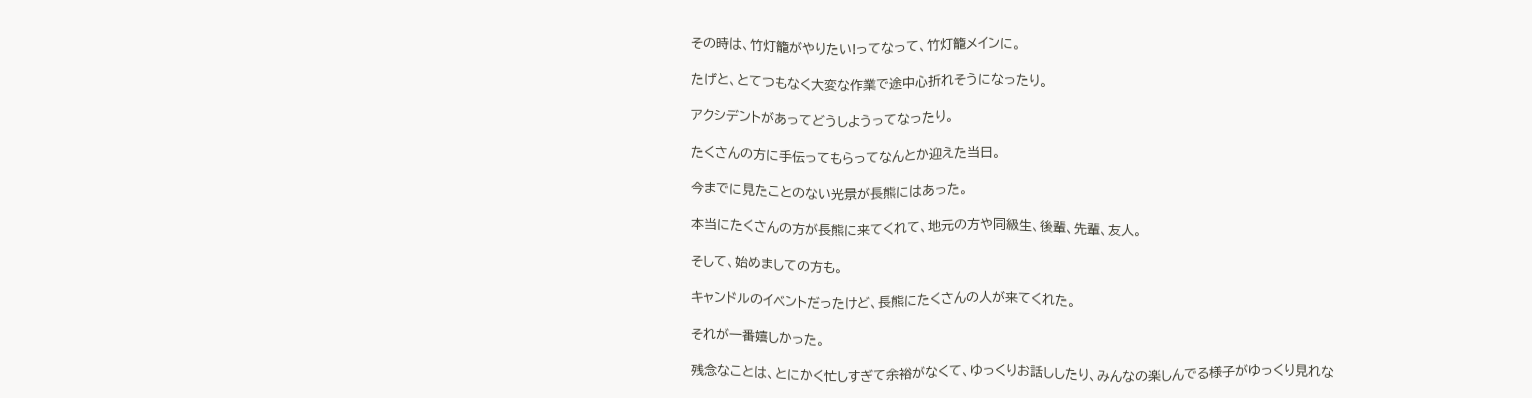その時は、竹灯籠がやりたい!ってなって、竹灯籠メインに。

たげと、とてつもなく大変な作業で途中心折れそうになったり。

アクシデントがあってどうしようってなったり。

たくさんの方に手伝ってもらってなんとか迎えた当日。

今までに見たことのない光景が長熊にはあった。

本当にたくさんの方が長熊に来てくれて、地元の方や同級生、後輩、先輩、友人。

そして、始めましての方も。

キャンドルのイベントだったけど、長熊にたくさんの人が来てくれた。

それが一番嬉しかった。

残念なことは、とにかく忙しすぎて余裕がなくて、ゆっくりお話ししたり、みんなの楽しんでる様子がゆっくり見れな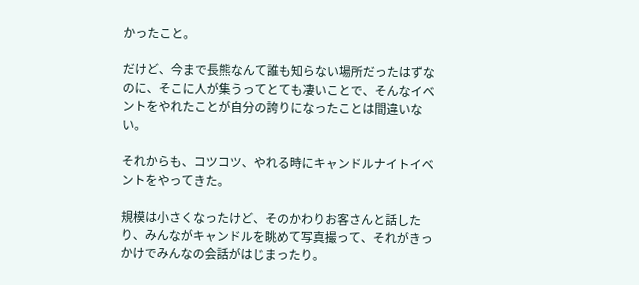かったこと。

だけど、今まで長熊なんて誰も知らない場所だったはずなのに、そこに人が集うってとても凄いことで、そんなイベントをやれたことが自分の誇りになったことは間違いない。

それからも、コツコツ、やれる時にキャンドルナイトイベントをやってきた。

規模は小さくなったけど、そのかわりお客さんと話したり、みんながキャンドルを眺めて写真撮って、それがきっかけでみんなの会話がはじまったり。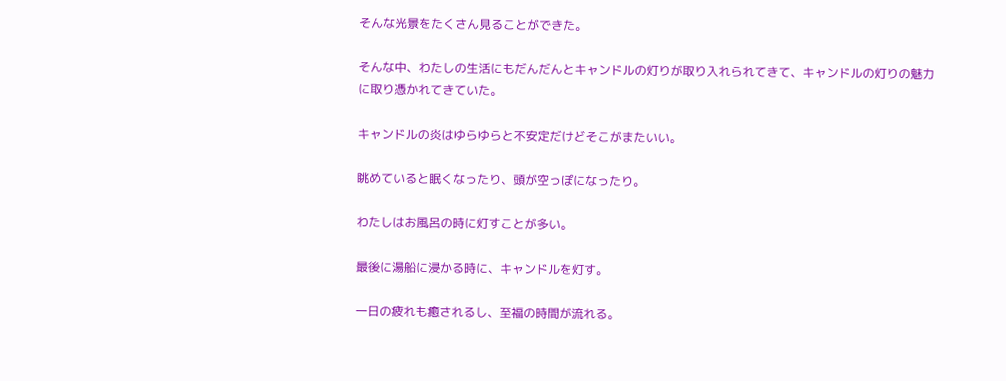そんな光景をたくさん見ることができた。

そんな中、わたしの生活にもだんだんとキャンドルの灯りが取り入れられてきて、キャンドルの灯りの魅力に取り憑かれてきていた。

キャンドルの炎はゆらゆらと不安定だけどそこがまたいい。

眺めていると眠くなったり、頭が空っぽになったり。

わたしはお風呂の時に灯すことが多い。

最後に湯船に浸かる時に、キャンドルを灯す。

一日の疲れも癒されるし、至福の時間が流れる。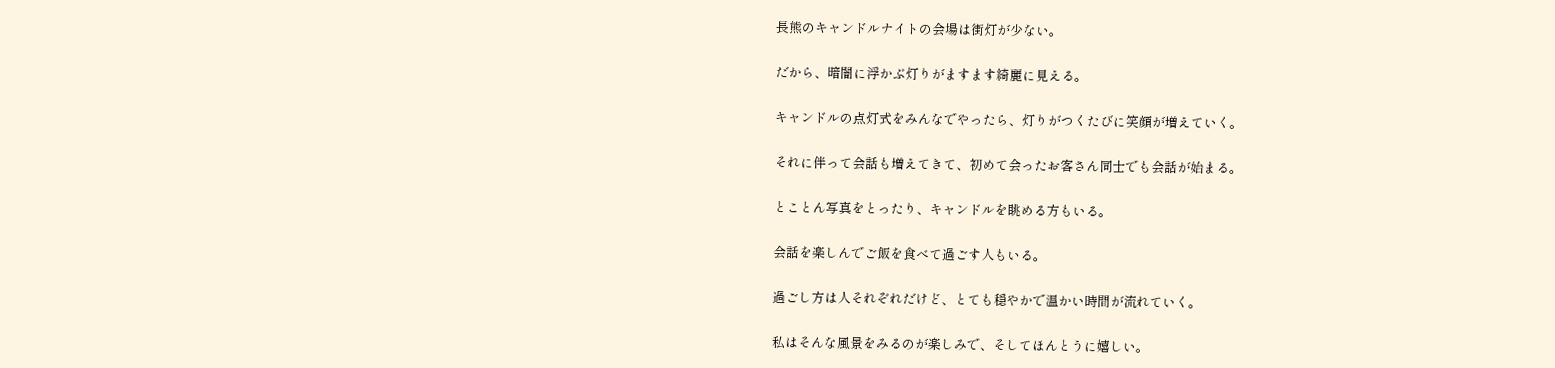長熊のキャンドルナイトの会場は街灯が少ない。

だから、暗闇に浮かぶ灯りがますます綺麗に見える。

キャンドルの点灯式をみんなでやったら、灯りがつくたびに笑顔が増えていく。

それに伴って会話も増えてきて、初めて会ったお客さん同士でも会話が始まる。

とことん写真をとったり、キャンドルを眺める方もいる。

会話を楽しんでご飯を食べて過ごす人もいる。

過ごし方は人それぞれだけど、とても穏やかで温かい時間が流れていく。

私はそんな風景をみるのが楽しみで、そしてほんとうに嬉しい。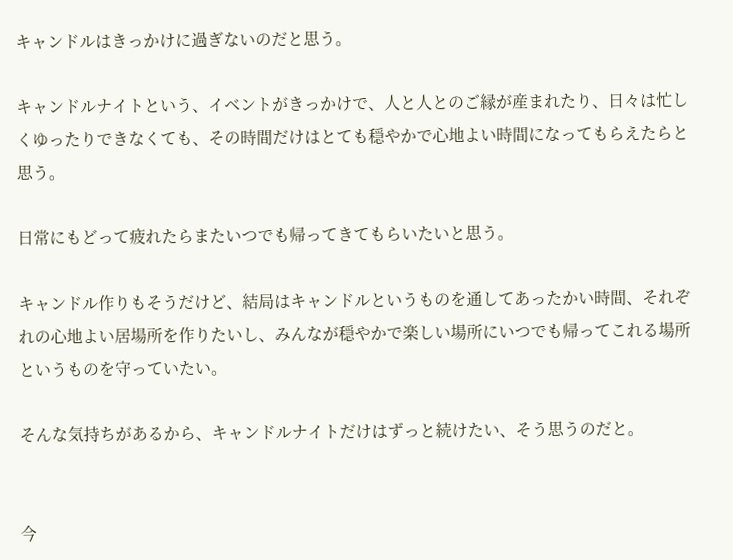キャンドルはきっかけに過ぎないのだと思う。

キャンドルナイトという、イベントがきっかけで、人と人とのご縁が産まれたり、日々は忙しくゆったりできなくても、その時間だけはとても穏やかで心地よい時間になってもらえたらと思う。

日常にもどって疲れたらまたいつでも帰ってきてもらいたいと思う。

キャンドル作りもそうだけど、結局はキャンドルというものを通してあったかい時間、それぞれの心地よい居場所を作りたいし、みんなが穏やかで楽しい場所にいつでも帰ってこれる場所というものを守っていたい。

そんな気持ちがあるから、キャンドルナイトだけはずっと続けたい、そう思うのだと。


今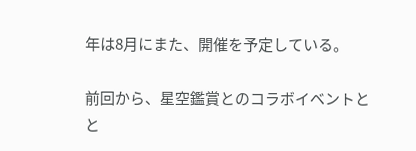年は8月にまた、開催を予定している。

前回から、星空鑑賞とのコラボイベントとと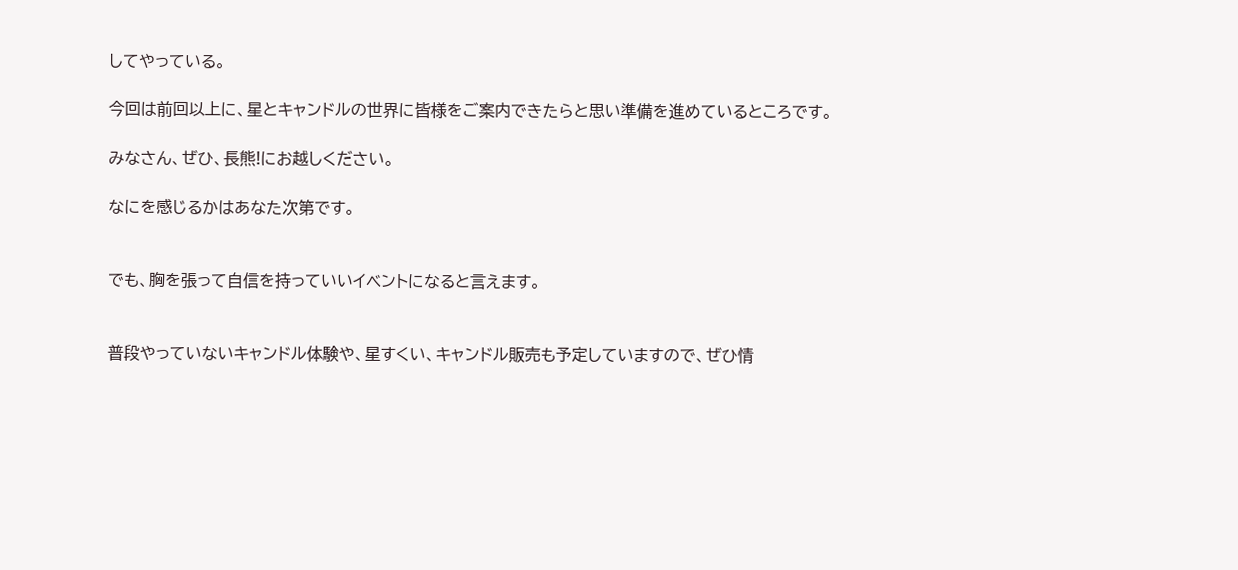してやっている。

今回は前回以上に、星とキャンドルの世界に皆様をご案内できたらと思い準備を進めているところです。

みなさん、ぜひ、長熊!にお越しください。

なにを感じるかはあなた次第です。


でも、胸を張って自信を持っていいイベントになると言えます。


普段やっていないキャンドル体験や、星すくい、キャンドル販売も予定していますので、ぜひ情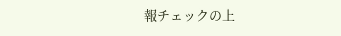報チェックの上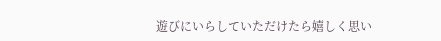遊びにいらしていただけたら嬉しく思い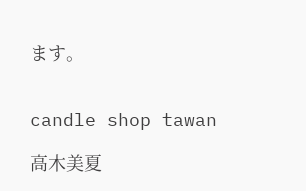ます。


candle shop tawan

高木美夏